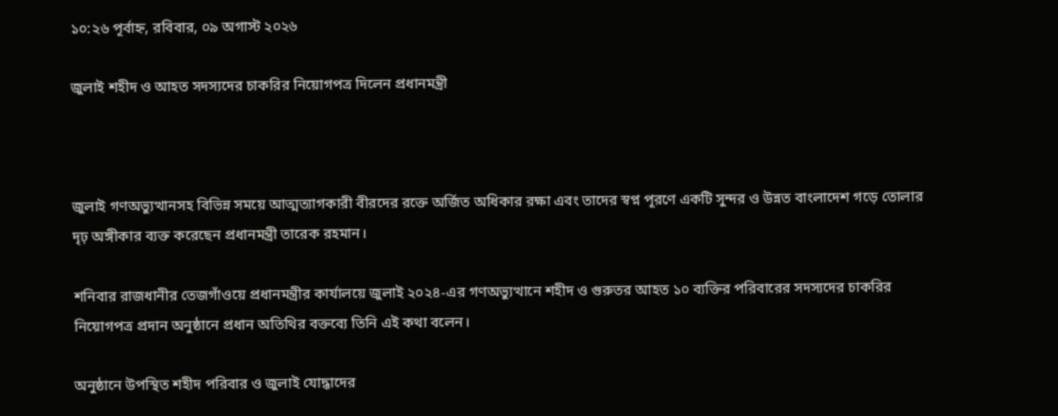১০:২৬ পূর্বাহ্ন, রবিবার, ০৯ অগাস্ট ২০২৬

জুলাই শহীদ ও আহত সদস্যদের চাকরির নিয়োগপত্র দিলেন প্রধানমন্ত্রী



জুলাই গণঅভ্যুত্থানসহ বিভিন্ন সময়ে আত্মত্যাগকারী বীরদের রক্তে অর্জিত অধিকার রক্ষা এবং তাদের স্বপ্ন পূরণে একটি সুন্দর ও উন্নত বাংলাদেশ গড়ে তোলার দৃঢ় অঙ্গীকার ব্যক্ত করেছেন প্রধানমন্ত্রী তারেক রহমান।

শনিবার রাজধানীর তেজগাঁওয়ে প্রধানমন্ত্রীর কার্যালয়ে জুলাই ২০২৪-এর গণঅভ্যুত্থানে শহীদ ও গুরুতর আহত ১০ ব্যক্তির পরিবারের সদস্যদের চাকরির নিয়োগপত্র প্রদান অনুষ্ঠানে প্রধান অতিথির বক্তব্যে তিনি এই কথা বলেন।

অনুষ্ঠানে উপস্থিত শহীদ পরিবার ও জুলাই যোদ্ধাদের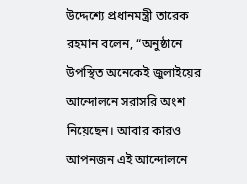উদ্দেশ্যে প্রধানমন্ত্রী তারেক রহমান বলেন, “অনুষ্ঠানে উপস্থিত অনেকেই জুলাইয়ের আন্দোলনে সরাসরি অংশ নিয়েছেন। আবার কারও আপনজন এই আন্দোলনে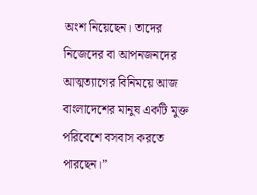অংশ নিয়েছেন। তাদের নিজেদের বা আপনজনদের আত্মত্যাগের বিনিময়ে আজ বাংলাদেশের মানুষ একটি মুক্ত পরিবেশে বসবাস করতে পারছেন।”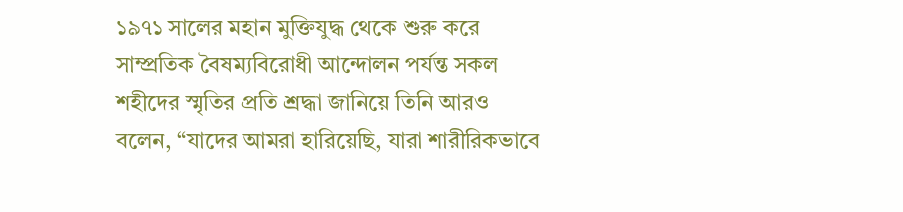১৯৭১ সালের মহান মুক্তিযুদ্ধ থেকে শুরু করে সাম্প্রতিক বৈষম্যবিরোধী আন্দোলন পর্যন্ত সকল শহীদের স্মৃতির প্রতি শ্রদ্ধা জানিয়ে তিনি আরও বলেন, “যাদের আমরা হারিয়েছি, যারা শারীরিকভাবে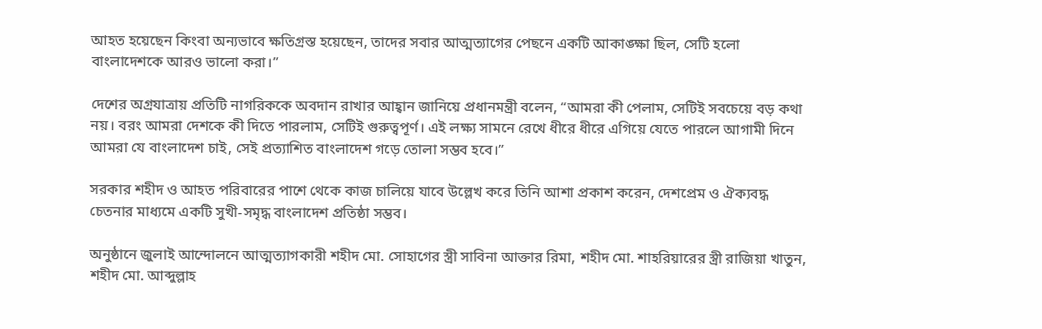আহত হয়েছেন কিংবা অন্যভাবে ক্ষতিগ্রস্ত হয়েছেন, তাদের সবার আত্মত্যাগের পেছনে একটি আকাঙ্ক্ষা ছিল, সেটি হলো বাংলাদেশকে আরও ভালো করা।”

দেশের অগ্রযাত্রায় প্রতিটি নাগরিককে অবদান রাখার আহ্বান জানিয়ে প্রধানমন্ত্রী বলেন, “আমরা কী পেলাম, সেটিই সবচেয়ে বড় কথা নয়। বরং আমরা দেশকে কী দিতে পারলাম, সেটিই গুরুত্বপূর্ণ। এই লক্ষ্য সামনে রেখে ধীরে ধীরে এগিয়ে যেতে পারলে আগামী দিনে আমরা যে বাংলাদেশ চাই, সেই প্রত্যাশিত বাংলাদেশ গড়ে তোলা সম্ভব হবে।”

সরকার শহীদ ও আহত পরিবারের পাশে থেকে কাজ চালিয়ে যাবে উল্লেখ করে তিনি আশা প্রকাশ করেন, দেশপ্রেম ও ঐক্যবদ্ধ চেতনার মাধ্যমে একটি সুখী-সমৃদ্ধ বাংলাদেশ প্রতিষ্ঠা সম্ভব।

অনুষ্ঠানে জুলাই আন্দোলনে আত্মত্যাগকারী শহীদ মো. সোহাগের স্ত্রী সাবিনা আক্তার রিমা, শহীদ মো. শাহরিয়ারের স্ত্রী রাজিয়া খাতুন, শহীদ মো. আব্দুল্লাহ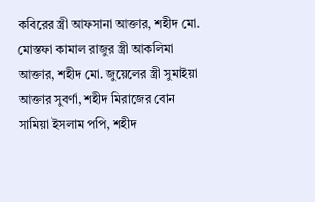কবিরের স্ত্রী আফসানা আক্তার, শহীদ মো. মোস্তফা কামাল রাজুর স্ত্রী আকলিমা আক্তার, শহীদ মো. জুয়েলের স্ত্রী সুমাইয়া আক্তার সুবর্ণা, শহীদ মিরাজের বোন সামিয়া ইসলাম পপি, শহীদ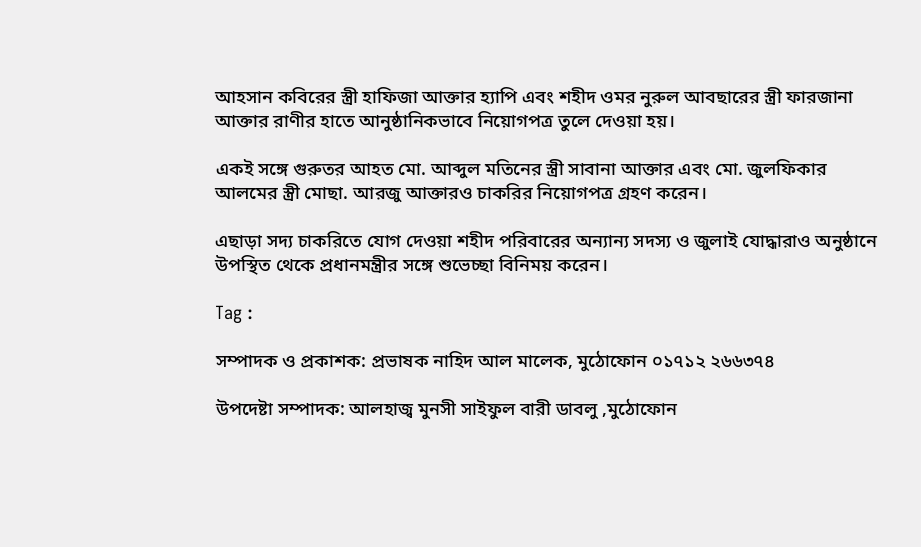আহসান কবিরের স্ত্রী হাফিজা আক্তার হ্যাপি এবং শহীদ ওমর নুরুল আবছারের স্ত্রী ফারজানা আক্তার রাণীর হাতে আনুষ্ঠানিকভাবে নিয়োগপত্র তুলে দেওয়া হয়।

একই সঙ্গে গুরুতর আহত মো. আব্দুল মতিনের স্ত্রী সাবানা আক্তার এবং মো. জুলফিকার আলমের স্ত্রী মোছা. আরজু আক্তারও চাকরির নিয়োগপত্র গ্রহণ করেন।

এছাড়া সদ্য চাকরিতে যোগ দেওয়া শহীদ পরিবারের অন্যান্য সদস্য ও জুলাই যোদ্ধারাও অনুষ্ঠানে উপস্থিত থেকে প্রধানমন্ত্রীর সঙ্গে শুভেচ্ছা বিনিময় করেন।

Tag :

সম্পাদক ও প্রকাশক: প্রভাষক নাহিদ আল মালেক, মুঠোফোন ০১৭১২ ২৬৬৩৭৪

উপদেষ্টা সম্পাদক: আলহাজ্ব মুনসী সাইফুল বারী ডাবলু ,মুঠোফোন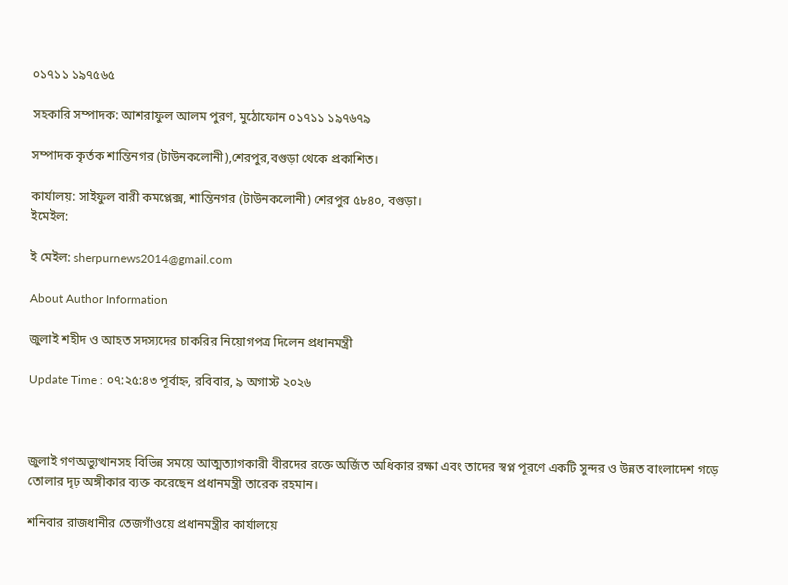০১৭১১ ১৯৭৫৬৫

সহকারি সম্পাদক: আশরাফুল আলম পুরণ, মুঠোফোন ০১৭১১ ১৯৭৬৭৯

সম্পাদক কৃর্তক শান্তিনগর (টাউনকলোনী),শেরপুর,বগুড়া থেকে প্রকাশিত।

কার্যালয়: সাইফুল বারী কমপ্লেক্স, শান্তিনগর (টাউনকলোনী) শেরপুর ৫৮৪০, বগুড়া।
ইমেইল:

ই মেইল: sherpurnews2014@gmail.com

About Author Information

জুলাই শহীদ ও আহত সদস্যদের চাকরির নিয়োগপত্র দিলেন প্রধানমন্ত্রী

Update Time : ০৭:২৫:৪৩ পূর্বাহ্ন, রবিবার, ৯ অগাস্ট ২০২৬



জুলাই গণঅভ্যুত্থানসহ বিভিন্ন সময়ে আত্মত্যাগকারী বীরদের রক্তে অর্জিত অধিকার রক্ষা এবং তাদের স্বপ্ন পূরণে একটি সুন্দর ও উন্নত বাংলাদেশ গড়ে তোলার দৃঢ় অঙ্গীকার ব্যক্ত করেছেন প্রধানমন্ত্রী তারেক রহমান।

শনিবার রাজধানীর তেজগাঁওয়ে প্রধানমন্ত্রীর কার্যালয়ে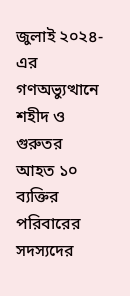জুলাই ২০২৪-এর গণঅভ্যুত্থানে শহীদ ও গুরুতর আহত ১০ ব্যক্তির পরিবারের সদস্যদের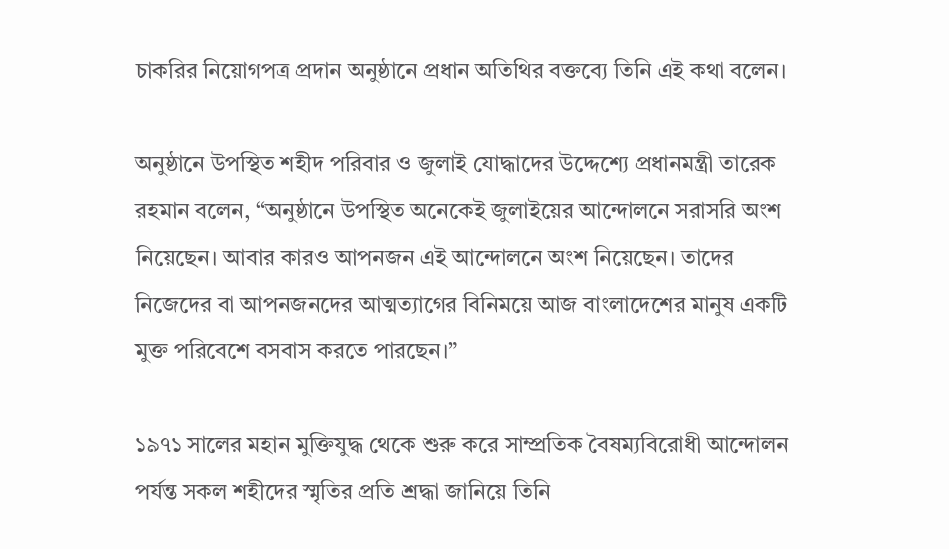চাকরির নিয়োগপত্র প্রদান অনুষ্ঠানে প্রধান অতিথির বক্তব্যে তিনি এই কথা বলেন।

অনুষ্ঠানে উপস্থিত শহীদ পরিবার ও জুলাই যোদ্ধাদের উদ্দেশ্যে প্রধানমন্ত্রী তারেক রহমান বলেন, “অনুষ্ঠানে উপস্থিত অনেকেই জুলাইয়ের আন্দোলনে সরাসরি অংশ নিয়েছেন। আবার কারও আপনজন এই আন্দোলনে অংশ নিয়েছেন। তাদের নিজেদের বা আপনজনদের আত্মত্যাগের বিনিময়ে আজ বাংলাদেশের মানুষ একটি মুক্ত পরিবেশে বসবাস করতে পারছেন।”

১৯৭১ সালের মহান মুক্তিযুদ্ধ থেকে শুরু করে সাম্প্রতিক বৈষম্যবিরোধী আন্দোলন পর্যন্ত সকল শহীদের স্মৃতির প্রতি শ্রদ্ধা জানিয়ে তিনি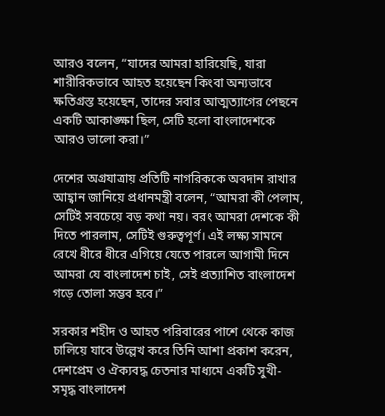আরও বলেন, “যাদের আমরা হারিয়েছি, যারা শারীরিকভাবে আহত হয়েছেন কিংবা অন্যভাবে ক্ষতিগ্রস্ত হয়েছেন, তাদের সবার আত্মত্যাগের পেছনে একটি আকাঙ্ক্ষা ছিল, সেটি হলো বাংলাদেশকে আরও ভালো করা।”

দেশের অগ্রযাত্রায় প্রতিটি নাগরিককে অবদান রাখার আহ্বান জানিয়ে প্রধানমন্ত্রী বলেন, “আমরা কী পেলাম, সেটিই সবচেয়ে বড় কথা নয়। বরং আমরা দেশকে কী দিতে পারলাম, সেটিই গুরুত্বপূর্ণ। এই লক্ষ্য সামনে রেখে ধীরে ধীরে এগিয়ে যেতে পারলে আগামী দিনে আমরা যে বাংলাদেশ চাই, সেই প্রত্যাশিত বাংলাদেশ গড়ে তোলা সম্ভব হবে।”

সরকার শহীদ ও আহত পরিবারের পাশে থেকে কাজ চালিয়ে যাবে উল্লেখ করে তিনি আশা প্রকাশ করেন, দেশপ্রেম ও ঐক্যবদ্ধ চেতনার মাধ্যমে একটি সুখী-সমৃদ্ধ বাংলাদেশ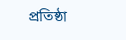প্রতিষ্ঠা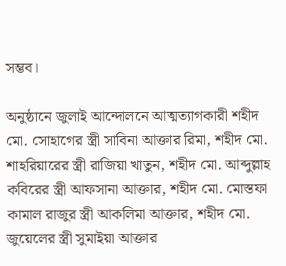সম্ভব।

অনুষ্ঠানে জুলাই আন্দোলনে আত্মত্যাগকারী শহীদ মো. সোহাগের স্ত্রী সাবিনা আক্তার রিমা, শহীদ মো. শাহরিয়ারের স্ত্রী রাজিয়া খাতুন, শহীদ মো. আব্দুল্লাহ কবিরের স্ত্রী আফসানা আক্তার, শহীদ মো. মোস্তফা কামাল রাজুর স্ত্রী আকলিমা আক্তার, শহীদ মো. জুয়েলের স্ত্রী সুমাইয়া আক্তার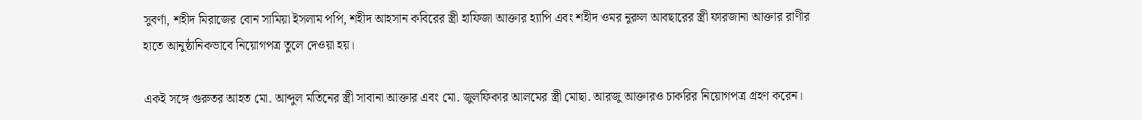সুবর্ণা, শহীদ মিরাজের বোন সামিয়া ইসলাম পপি, শহীদ আহসান কবিরের স্ত্রী হাফিজা আক্তার হ্যাপি এবং শহীদ ওমর নুরুল আবছারের স্ত্রী ফারজানা আক্তার রাণীর হাতে আনুষ্ঠানিকভাবে নিয়োগপত্র তুলে দেওয়া হয়।

একই সঙ্গে গুরুতর আহত মো. আব্দুল মতিনের স্ত্রী সাবানা আক্তার এবং মো. জুলফিকার আলমের স্ত্রী মোছা. আরজু আক্তারও চাকরির নিয়োগপত্র গ্রহণ করেন।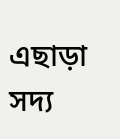এছাড়া সদ্য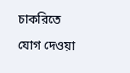চাকরিতে যোগ দেওয়া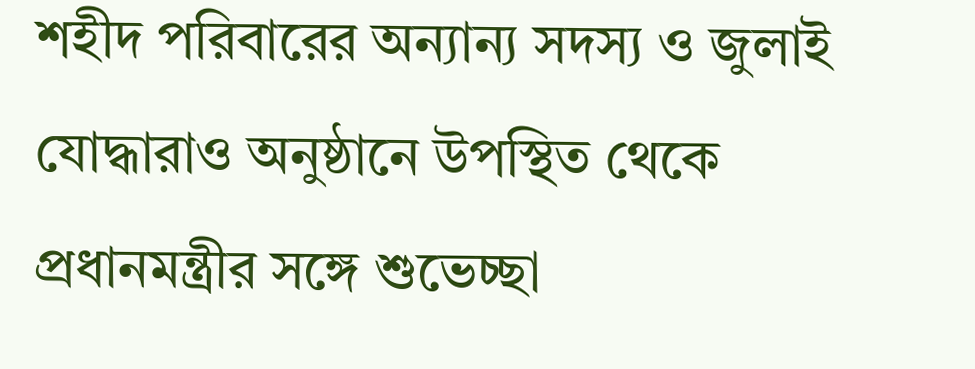শহীদ পরিবারের অন্যান্য সদস্য ও জুলাই যোদ্ধারাও অনুষ্ঠানে উপস্থিত থেকে প্রধানমন্ত্রীর সঙ্গে শুভেচ্ছা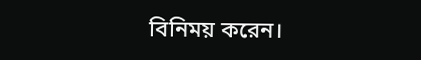বিনিময় করেন।